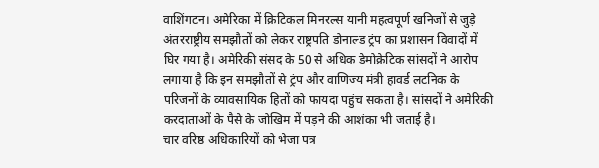वाशिंगटन। अमेरिका में क्रिटिकल मिनरल्स यानी महत्वपूर्ण खनिजों से जुड़े अंतरराष्ट्रीय समझौतों को लेकर राष्ट्रपति डोनाल्ड ट्रंप का प्रशासन विवादों में घिर गया है। अमेरिकी संसद के 50 से अधिक डेमोक्रेटिक सांसदों ने आरोप लगाया है कि इन समझौतों से ट्रंप और वाणिज्य मंत्री हावर्ड लटनिक के परिजनों के व्यावसायिक हितों को फायदा पहुंच सकता है। सांसदों ने अमेरिकी करदाताओं के पैसे के जोखिम में पड़ने की आशंका भी जताई है।
चार वरिष्ठ अधिकारियों को भेजा पत्र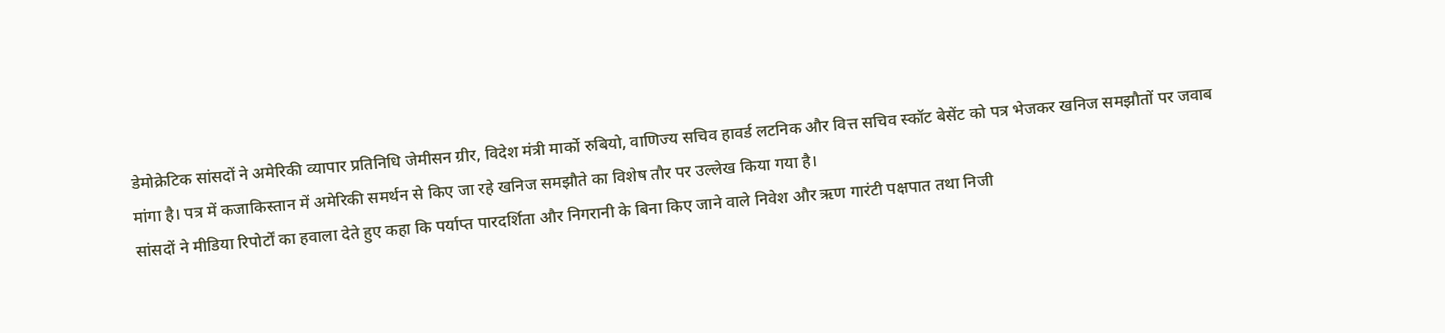डेमोक्रेटिक सांसदों ने अमेरिकी व्यापार प्रतिनिधि जेमीसन ग्रीर, विदेश मंत्री मार्को रुबियो, वाणिज्य सचिव हावर्ड लटनिक और वित्त सचिव स्कॉट बेसेंट को पत्र भेजकर खनिज समझौतों पर जवाब मांगा है। पत्र में कजाकिस्तान में अमेरिकी समर्थन से किए जा रहे खनिज समझौते का विशेष तौर पर उल्लेख किया गया है।
सांसदों ने मीडिया रिपोर्टों का हवाला देते हुए कहा कि पर्याप्त पारदर्शिता और निगरानी के बिना किए जाने वाले निवेश और ऋण गारंटी पक्षपात तथा निजी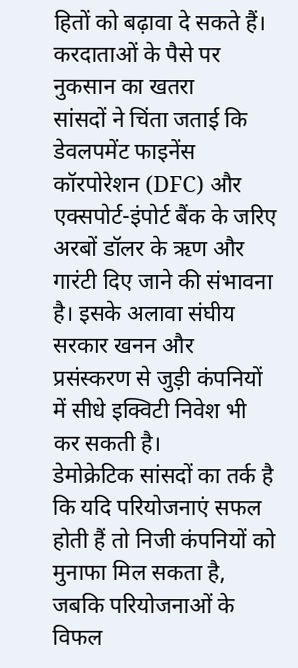हितों को बढ़ावा दे सकते हैं।
करदाताओं के पैसे पर नुकसान का खतरा
सांसदों ने चिंता जताई कि डेवलपमेंट फाइनेंस कॉरपोरेशन (DFC) और एक्सपोर्ट-इंपोर्ट बैंक के जरिए अरबों डॉलर के ऋण और गारंटी दिए जाने की संभावना है। इसके अलावा संघीय सरकार खनन और प्रसंस्करण से जुड़ी कंपनियों में सीधे इक्विटी निवेश भी कर सकती है।
डेमोक्रेटिक सांसदों का तर्क है कि यदि परियोजनाएं सफल होती हैं तो निजी कंपनियों को मुनाफा मिल सकता है, जबकि परियोजनाओं के विफल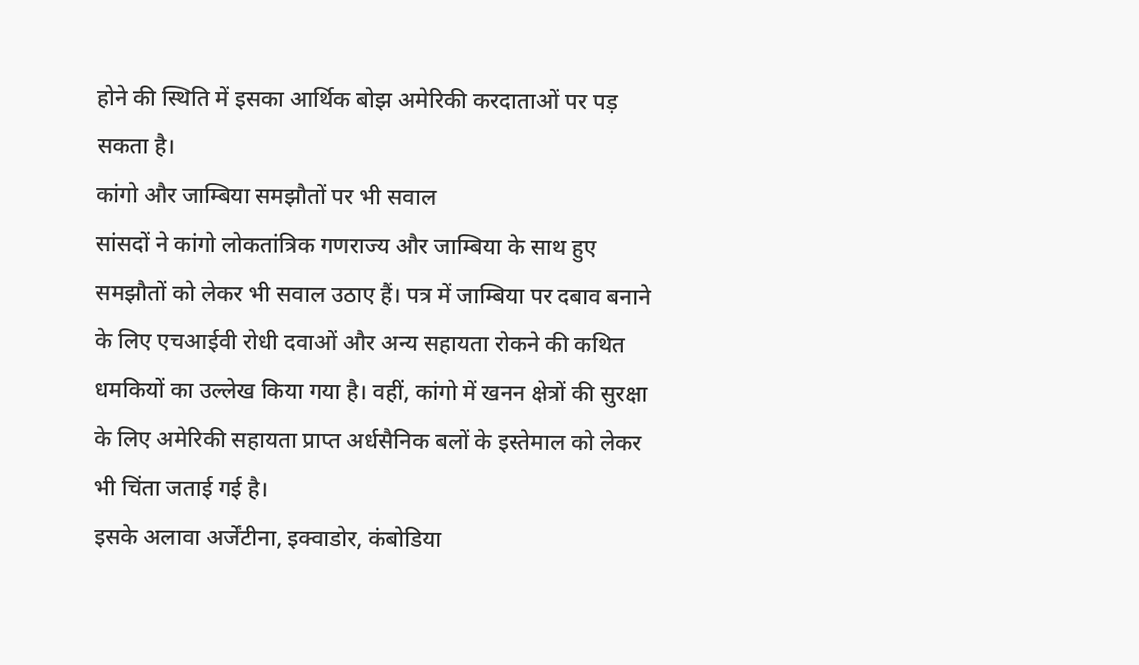होने की स्थिति में इसका आर्थिक बोझ अमेरिकी करदाताओं पर पड़ सकता है।
कांगो और जाम्बिया समझौतों पर भी सवाल
सांसदों ने कांगो लोकतांत्रिक गणराज्य और जाम्बिया के साथ हुए समझौतों को लेकर भी सवाल उठाए हैं। पत्र में जाम्बिया पर दबाव बनाने के लिए एचआईवी रोधी दवाओं और अन्य सहायता रोकने की कथित धमकियों का उल्लेख किया गया है। वहीं, कांगो में खनन क्षेत्रों की सुरक्षा के लिए अमेरिकी सहायता प्राप्त अर्धसैनिक बलों के इस्तेमाल को लेकर भी चिंता जताई गई है।
इसके अलावा अर्जेंटीना, इक्वाडोर, कंबोडिया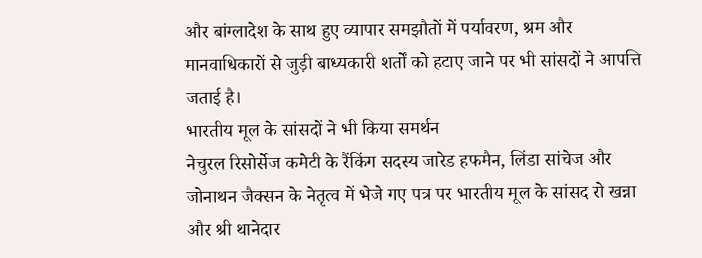और बांग्लादेश के साथ हुए व्यापार समझौतों में पर्यावरण, श्रम और मानवाधिकारों से जुड़ी बाध्यकारी शर्तों को हटाए जाने पर भी सांसदों ने आपत्ति जताई है।
भारतीय मूल के सांसदों ने भी किया समर्थन
नेचुरल रिसोर्सेज कमेटी के रैंकिंग सदस्य जारेड हफमैन, लिंडा सांचेज और जोनाथन जैक्सन के नेतृत्व में भेजे गए पत्र पर भारतीय मूल के सांसद रो खन्ना और श्री थानेदार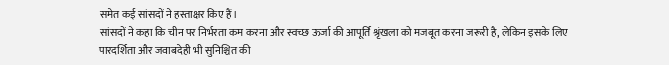समेत कई सांसदों ने हस्ताक्षर किए हैं।
सांसदों ने कहा कि चीन पर निर्भरता कम करना और स्वच्छ ऊर्जा की आपूर्ति श्रृंखला को मजबूत करना जरूरी है, लेकिन इसके लिए पारदर्शिता और जवाबदेही भी सुनिश्चित की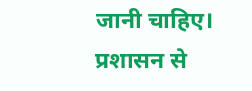जानी चाहिए।
प्रशासन से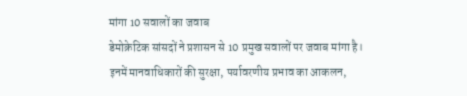मांगा 10 सवालों का जवाब
डेमोक्रेटिक सांसदों ने प्रशासन से 10 प्रमुख सवालों पर जवाब मांगा है। इनमें मानवाधिकारों की सुरक्षा, पर्यावरणीय प्रभाव का आकलन,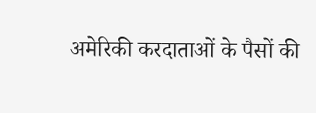अमेरिकी करदाताओं के पैसों की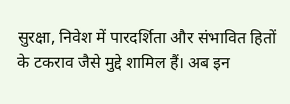सुरक्षा, निवेश में पारदर्शिता और संभावित हितों के टकराव जैसे मुद्दे शामिल हैं। अब इन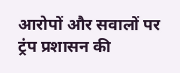आरोपों और सवालों पर ट्रंप प्रशासन की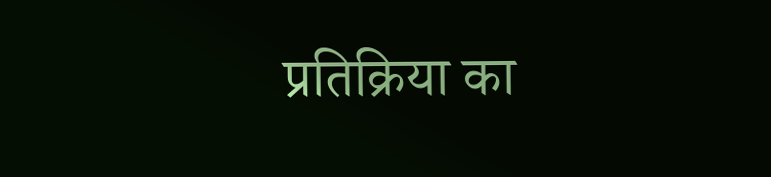प्रतिक्रिया का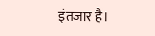इंतजार है।